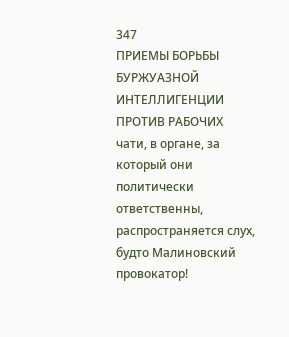347
ПРИЕМЫ БОРЬБЫ БУРЖУАЗНОЙ ИНТЕЛЛИГЕНЦИИ ПРОТИВ РАБОЧИХ
чати, в органе, за который они политически ответственны, распространяется слух, будто Малиновский провокатор!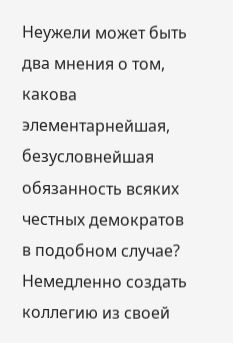Неужели может быть два мнения о том, какова элементарнейшая, безусловнейшая обязанность всяких честных демократов в подобном случае?
Немедленно создать коллегию из своей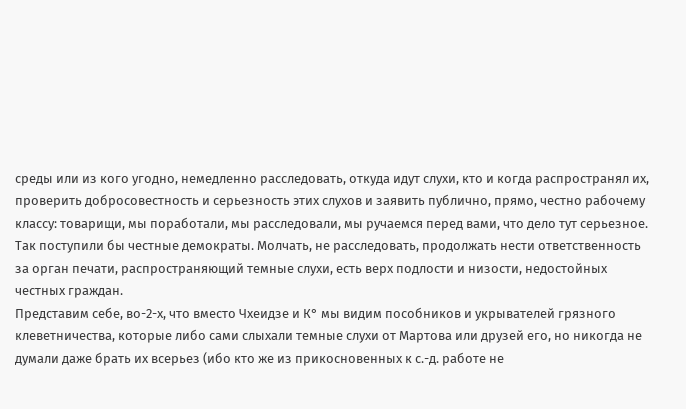среды или из кого угодно, немедленно расследовать, откуда идут слухи, кто и когда распространял их, проверить добросовестность и серьезность этих слухов и заявить публично, прямо, честно рабочему классу: товарищи, мы поработали, мы расследовали, мы ручаемся перед вами, что дело тут серьезное.
Так поступили бы честные демократы. Молчать, не расследовать, продолжать нести ответственность за орган печати, распространяющий темные слухи, есть верх подлости и низости, недостойных честных граждан.
Представим себе, во-2-х, что вместо Чхеидзе и К° мы видим пособников и укрывателей грязного клеветничества, которые либо сами слыхали темные слухи от Мартова или друзей его, но никогда не думали даже брать их всерьез (ибо кто же из прикосновенных к с.-д. работе не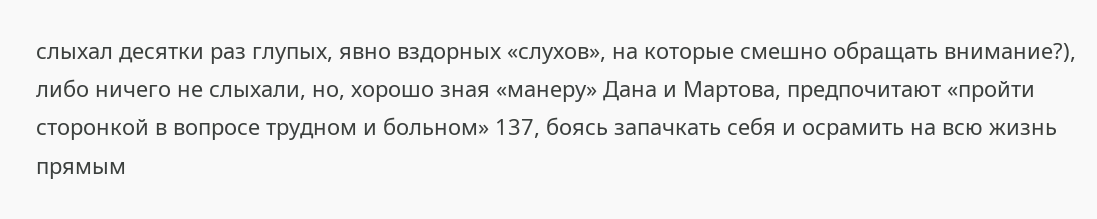слыхал десятки раз глупых, явно вздорных «слухов», на которые смешно обращать внимание?), либо ничего не слыхали, но, хорошо зная «манеру» Дана и Мартова, предпочитают «пройти сторонкой в вопросе трудном и больном» 137, боясь запачкать себя и осрамить на всю жизнь прямым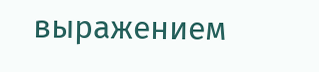выражением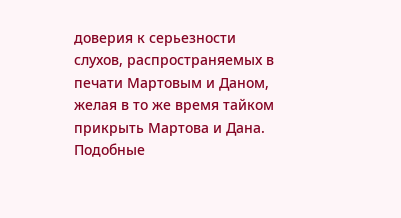доверия к серьезности слухов, распространяемых в печати Мартовым и Даном, желая в то же время тайком прикрыть Мартова и Дана.
Подобные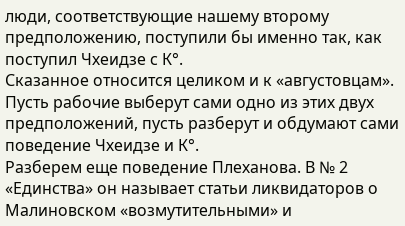люди, соответствующие нашему второму предположению, поступили бы именно так, как поступил Чхеидзе с К°.
Сказанное относится целиком и к «августовцам».
Пусть рабочие выберут сами одно из этих двух предположений, пусть разберут и обдумают сами поведение Чхеидзе и К°.
Разберем еще поведение Плеханова. В № 2 «Единства» он называет статьи ликвидаторов о Малиновском «возмутительными» и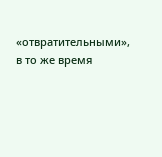«отвратительными», в то же время